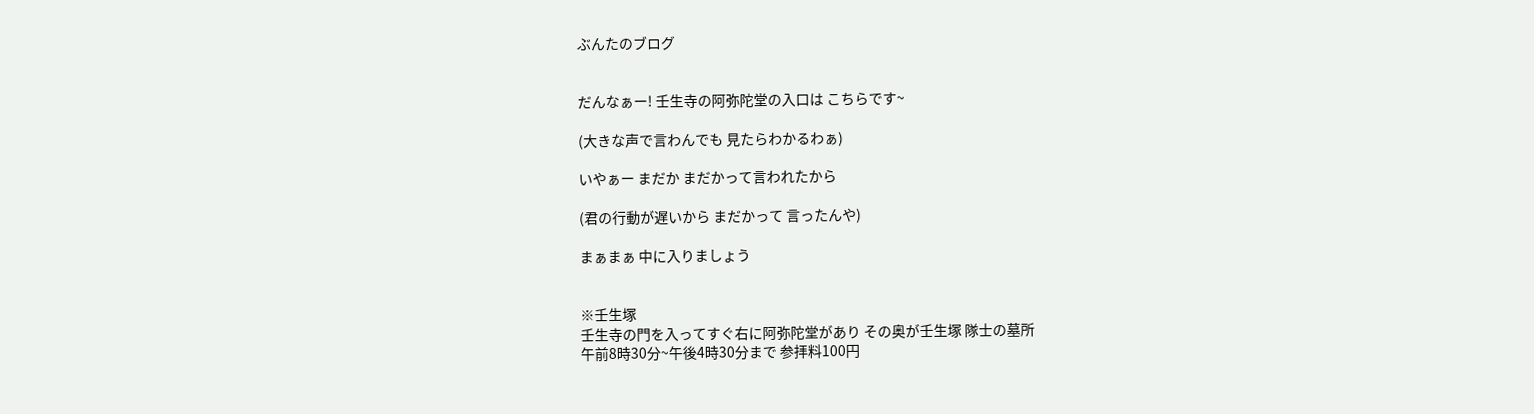ぶんたのブログ


だんなぁー! 壬生寺の阿弥陀堂の入口は こちらです~

(大きな声で言わんでも 見たらわかるわぁ)

いやぁー まだか まだかって言われたから

(君の行動が遅いから まだかって 言ったんや)

まぁまぁ 中に入りましょう


※壬生塚
壬生寺の門を入ってすぐ右に阿弥陀堂があり その奥が壬生塚 隊士の墓所
午前8時30分~午後4時30分まで 参拝料100円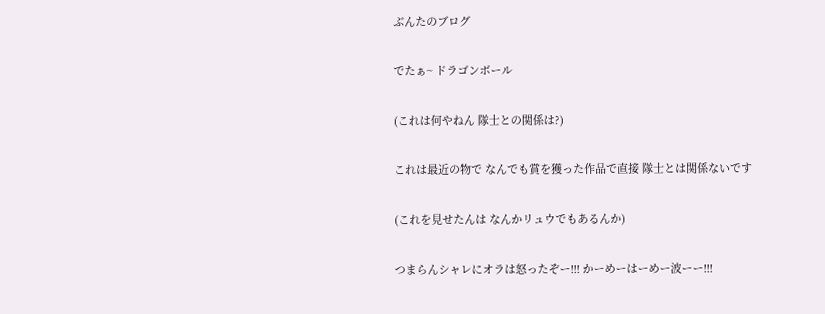ぶんたのブログ

でたぁ~ ドラゴンボール

(これは何やねん 隊士との関係は?)

これは最近の物で なんでも賞を獲った作品で直接 隊士とは関係ないです

(これを見せたんは なんかリュウでもあるんか)

つまらんシャレにオラは怒ったぞー!!! かーめーはーめー波ーー!!!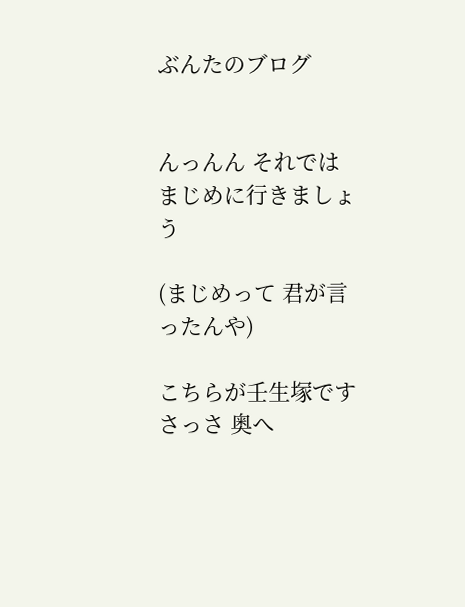ぶんたのブログ


んっんん それでは まじめに行きましょう

(まじめって 君が言ったんや)

こちらが壬生塚です さっさ 奥へ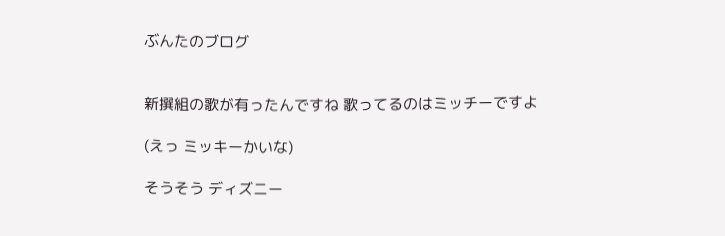ぶんたのブログ


新撰組の歌が有ったんですね 歌ってるのはミッチーですよ

(えっ ミッキーかいな)

そうそう ディズニー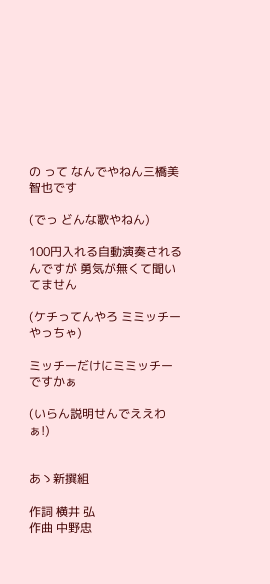の って なんでやねん三橋美智也です

(でっ どんな歌やねん)

100円入れる自動演奏されるんですが 勇気が無くて聞いてません

(ケチってんやろ ミミッチー やっちゃ)

ミッチーだけにミミッチーですかぁ

(いらん説明せんでええわぁ!)


あゝ新撰組

作詞 横井 弘
作曲 中野忠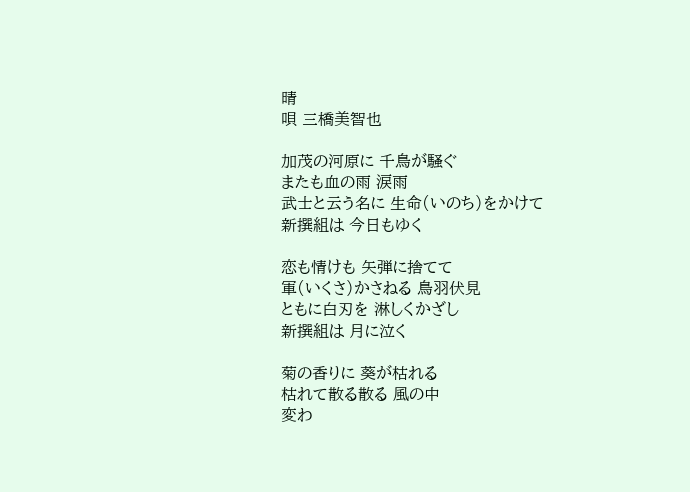晴
唄 三橋美智也

加茂の河原に 千鳥が騒ぐ
またも血の雨 涙雨
武士と云う名に 生命(いのち)をかけて
新撰組は 今日もゆく

恋も情けも 矢弾に捨てて
軍(いくさ)かさねる 鳥羽伏見
ともに白刃を 淋しくかざし
新撰組は 月に泣く

菊の香りに 葵が枯れる
枯れて散る散る 風の中
変わ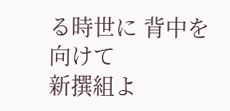る時世に 背中を向けて
新撰組よ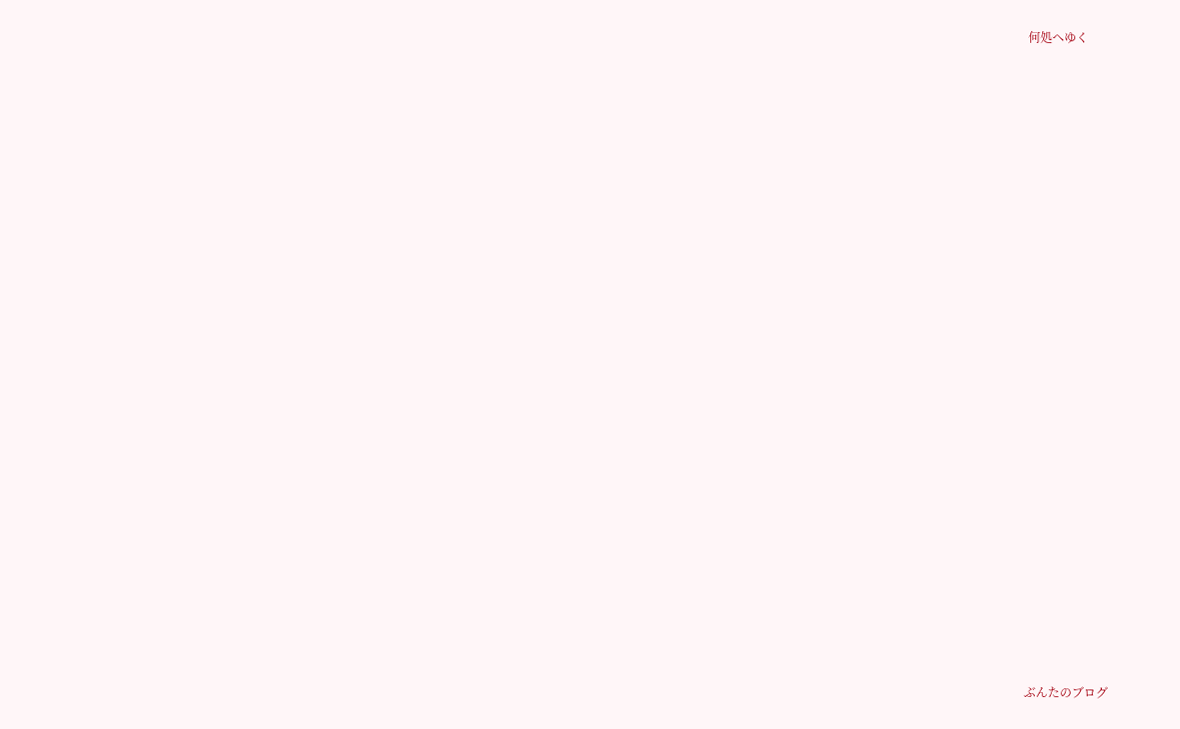何処へゆく



























ぶんたのブログ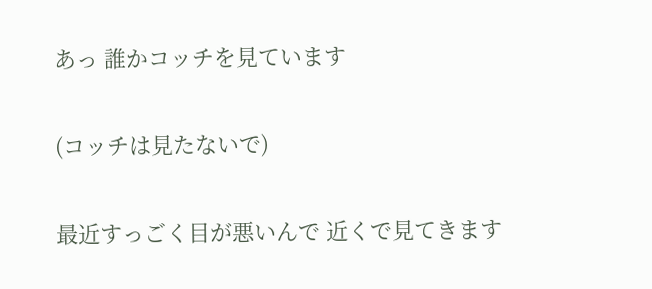あっ 誰かコッチを見ています

(コッチは見たないで)

最近すっごく目が悪いんで 近くで見てきます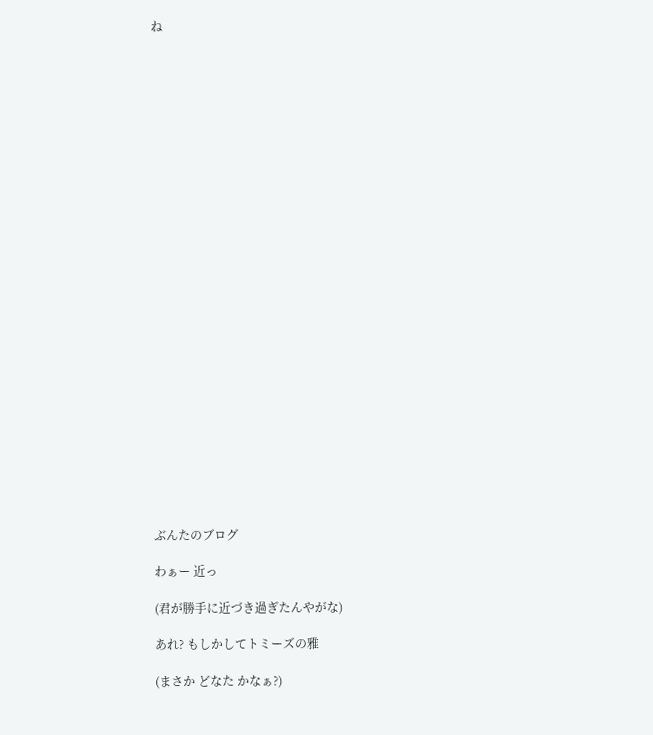ね



























ぶんたのブログ

わぁー 近っ

(君が勝手に近づき過ぎたんやがな)

あれ? もしかしてトミーズの雅

(まさか どなた かなぁ?)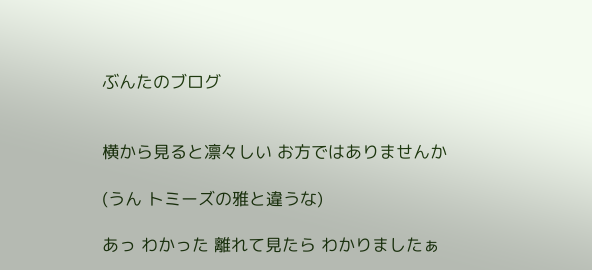ぶんたのブログ


横から見ると凛々しい お方ではありませんか

(うん トミーズの雅と違うな)

あっ わかった 離れて見たら わかりましたぁ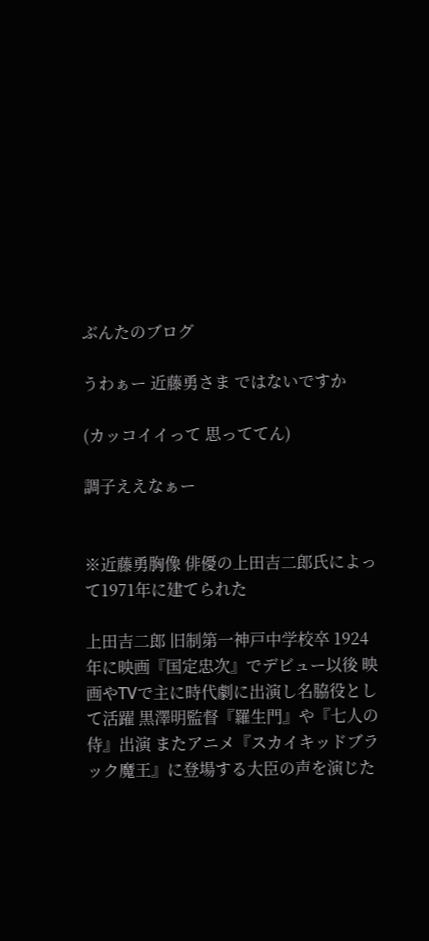ぶんたのブログ

うわぁー 近藤勇さま ではないですか

(カッコイイって 思っててん)

調子ええなぁー


※近藤勇胸像 俳優の上田吉二郎氏によって1971年に建てられた

上田吉二郎 旧制第一神戸中学校卒 1924年に映画『国定忠次』でデビュー以後 映画やTVで主に時代劇に出演し名脇役として活躍 黒澤明監督『羅生門』や『七人の侍』出演 またアニメ『スカイキッドブラック魔王』に登場する大臣の声を演じた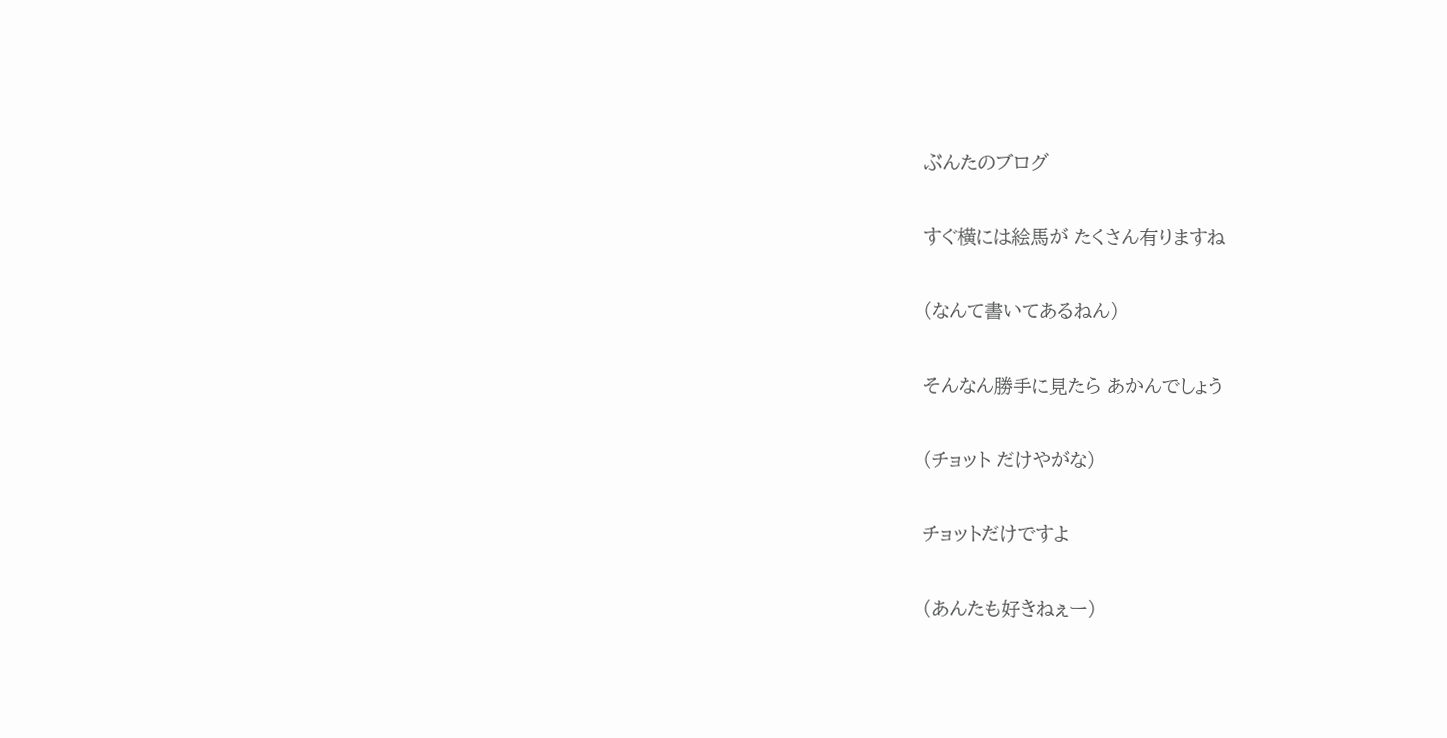ぶんたのブログ

すぐ横には絵馬が たくさん有りますね

(なんて書いてあるねん)

そんなん勝手に見たら あかんでしょう

(チョット だけやがな)

チョットだけですよ

(あんたも好きねぇー)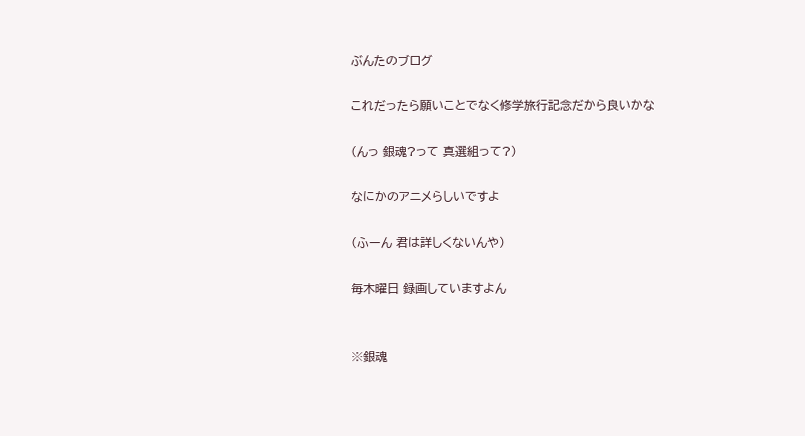ぶんたのブログ

これだったら願いことでなく修学旅行記念だから良いかな

(んっ 銀魂?って 真選組って?)

なにかのアニメらしいですよ

(ふーん 君は詳しくないんや)

毎木曜日 録画していますよん


※銀魂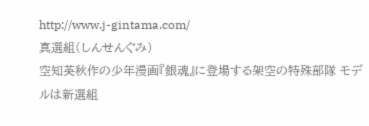http://www.j-gintama.com/
真選組(しんせんぐみ)
空知英秋作の少年漫画『銀魂』に登場する架空の特殊部隊 モデルは新選組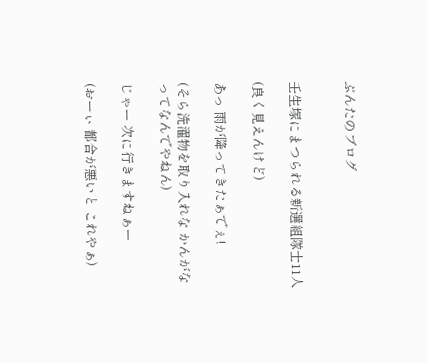ぶんたのブログ


壬生塚にまつられる新選組隊士11人

(良く見えんけど)

あっ 雨が降ってきたぁでぇ!

(そら洗濯物を取り入れな かんがな ってなんでやねん)

じゃー 次に行きますねぁー

(おーぃ 都合が悪いと これやぁ)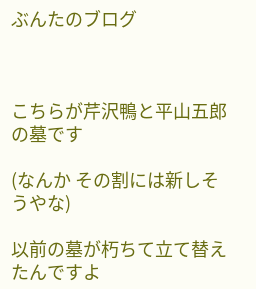ぶんたのブログ



こちらが芹沢鴨と平山五郎の墓です

(なんか その割には新しそうやな)

以前の墓が朽ちて立て替えたんですよ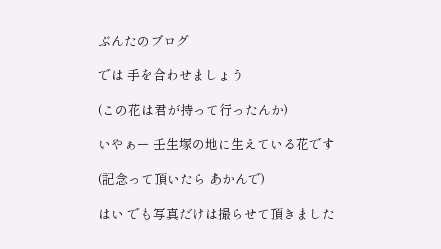ぶんたのブログ

では 手を合わせましょう

(この花は君が持って行ったんか)

いやぁー 壬生塚の地に生えている花です

(記念って頂いたら あかんで)

はい でも写真だけは撮らせて頂きました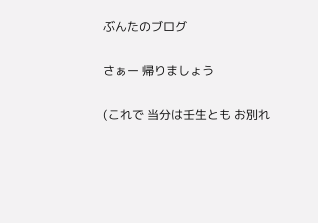ぶんたのブログ

さぁー 帰りましょう

(これで 当分は壬生とも お別れ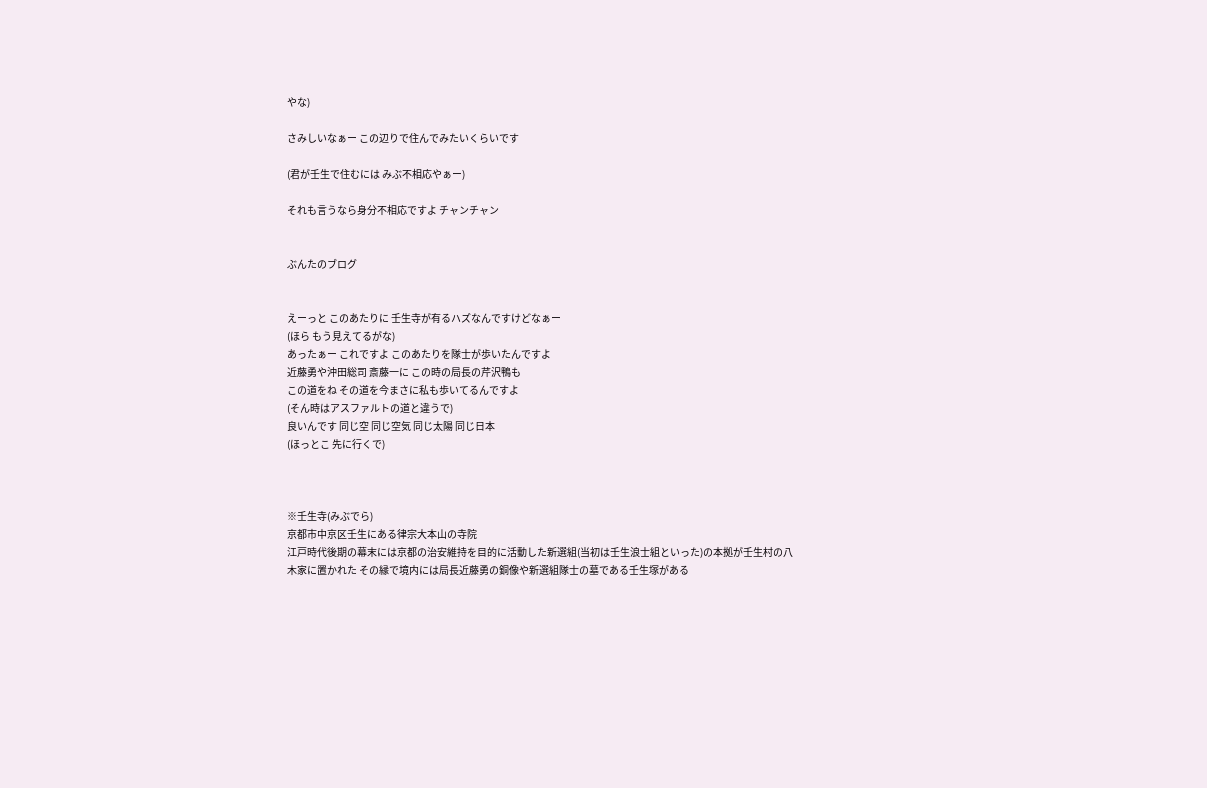やな)

さみしいなぁー この辺りで住んでみたいくらいです

(君が壬生で住むには みぶ不相応やぁー)

それも言うなら身分不相応ですよ チャンチャン


ぶんたのブログ


えーっと このあたりに 壬生寺が有るハズなんですけどなぁー
(ほら もう見えてるがな)
あったぁー これですよ このあたりを隊士が歩いたんですよ
近藤勇や沖田総司 斎藤一に この時の局長の芹沢鴨も
この道をね その道を今まさに私も歩いてるんですよ
(そん時はアスファルトの道と違うで)
良いんです 同じ空 同じ空気 同じ太陽 同じ日本
(ほっとこ 先に行くで)



※壬生寺(みぶでら)
京都市中京区壬生にある律宗大本山の寺院
江戸時代後期の幕末には京都の治安維持を目的に活動した新選組(当初は壬生浪士組といった)の本拠が壬生村の八木家に置かれた その縁で境内には局長近藤勇の銅像や新選組隊士の墓である壬生塚がある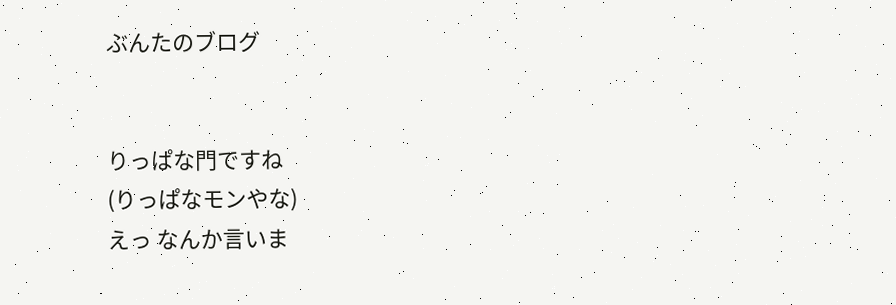ぶんたのブログ


りっぱな門ですね
(りっぱなモンやな)
えっ なんか言いま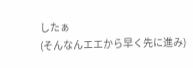したぁ
(そんなんエエから早く先に進み)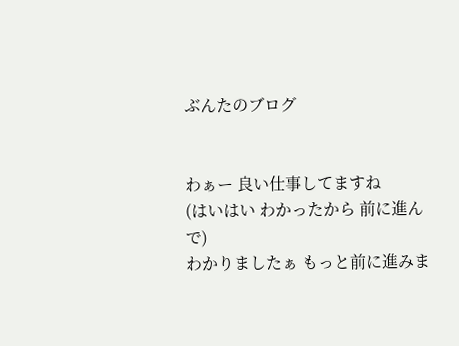ぶんたのブログ


わぁー 良い仕事してますね
(はいはい わかったから 前に進んで)
わかりましたぁ もっと前に進みま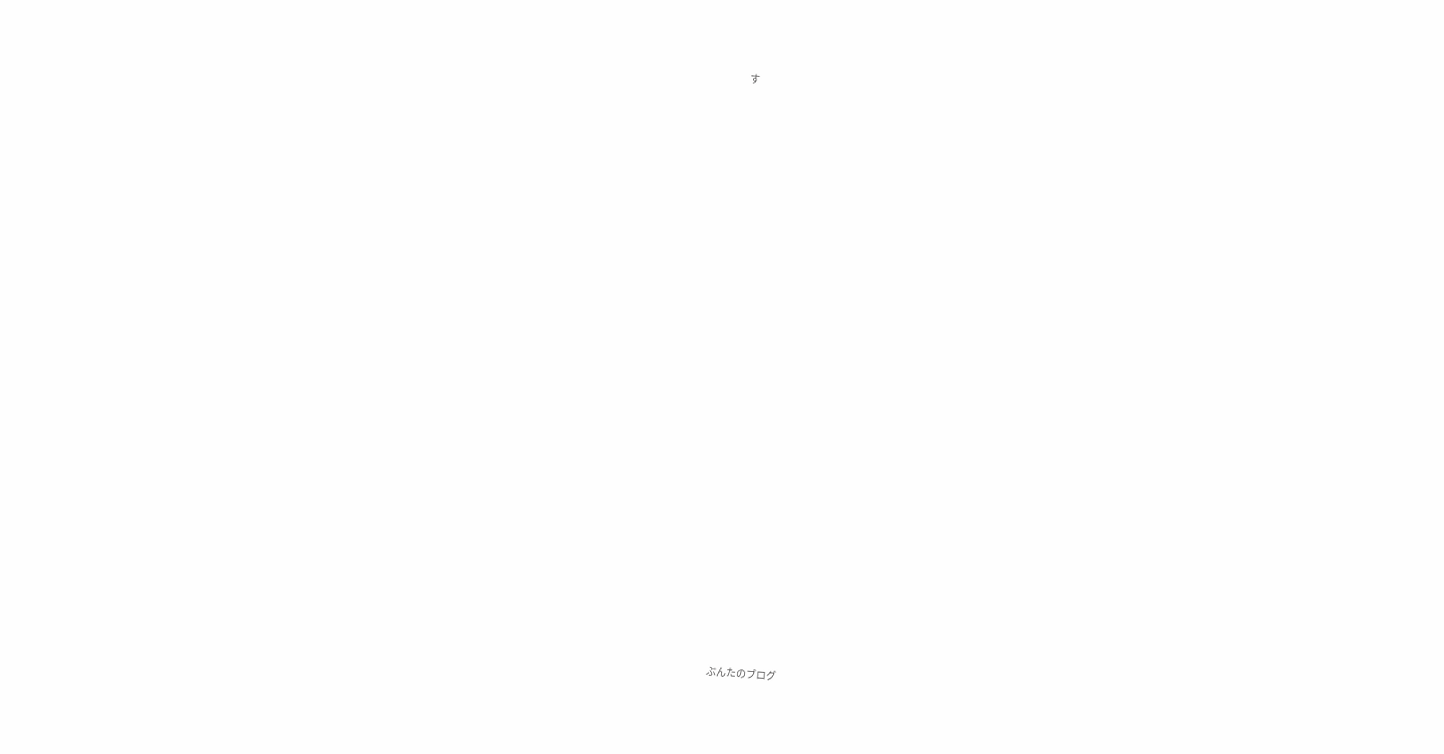す


























ぶんたのブログ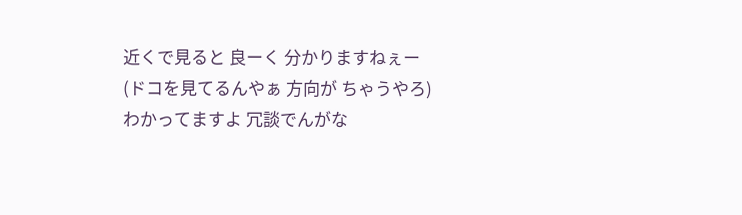近くで見ると 良ーく 分かりますねぇー
(ドコを見てるんやぁ 方向が ちゃうやろ)
わかってますよ 冗談でんがな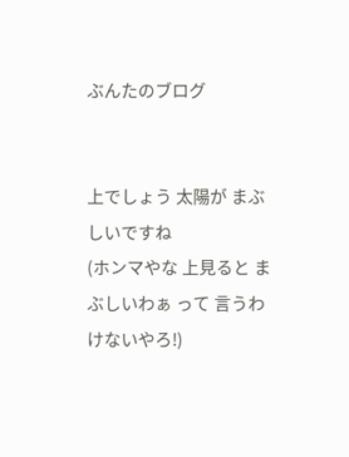ぶんたのブログ


上でしょう 太陽が まぶしいですね
(ホンマやな 上見ると まぶしいわぁ って 言うわけないやろ!)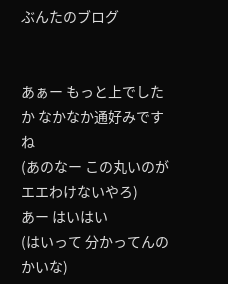ぶんたのブログ


あぁー もっと上でしたか なかなか通好みですね
(あのなー この丸いのが エエわけないやろ)
あー はいはい
(はいって 分かってんのかいな)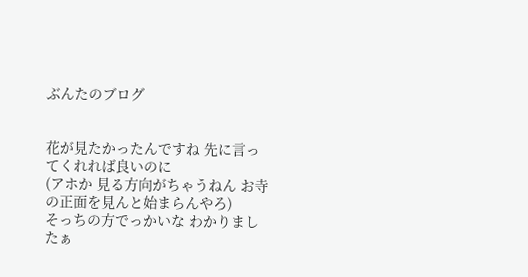ぶんたのブログ


花が見たかったんですね 先に言ってくれれば良いのに
(アホか 見る方向がちゃうねん お寺の正面を見んと始まらんやろ)
そっちの方でっかいな わかりましたぁ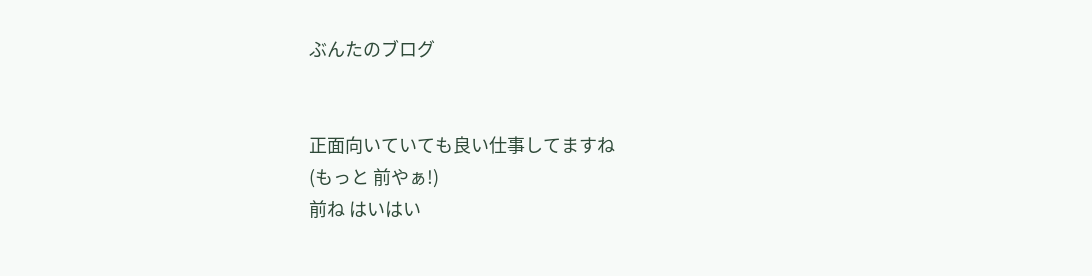ぶんたのブログ


正面向いていても良い仕事してますね
(もっと 前やぁ!)
前ね はいはい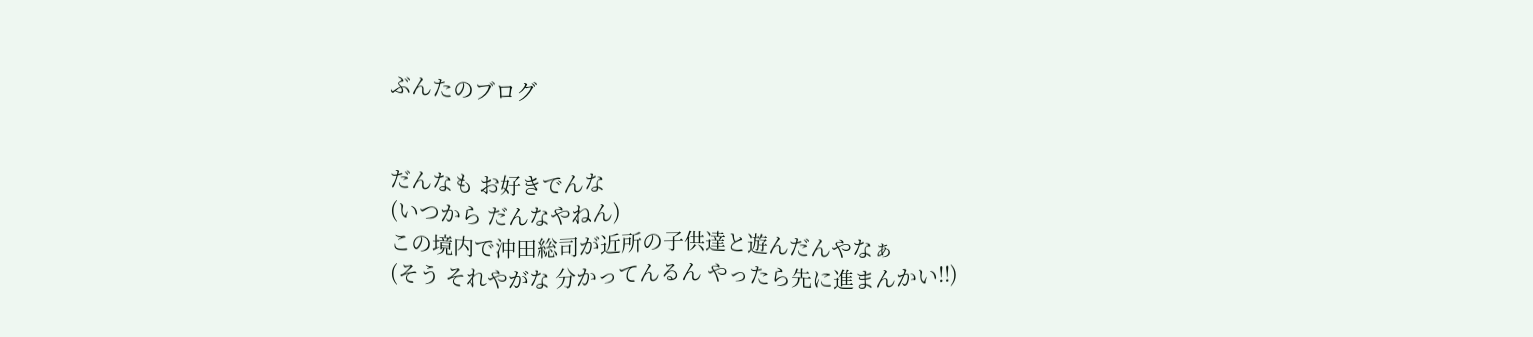ぶんたのブログ


だんなも お好きでんな
(いつから だんなやねん)
この境内で沖田総司が近所の子供達と遊んだんやなぁ
(そう それやがな 分かってんるん やったら先に進まんかい!!)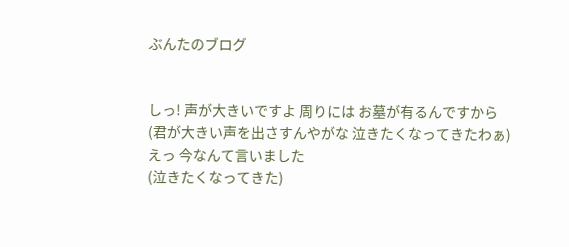ぶんたのブログ


しっ! 声が大きいですよ 周りには お墓が有るんですから
(君が大きい声を出さすんやがな 泣きたくなってきたわぁ)
えっ 今なんて言いました
(泣きたくなってきた)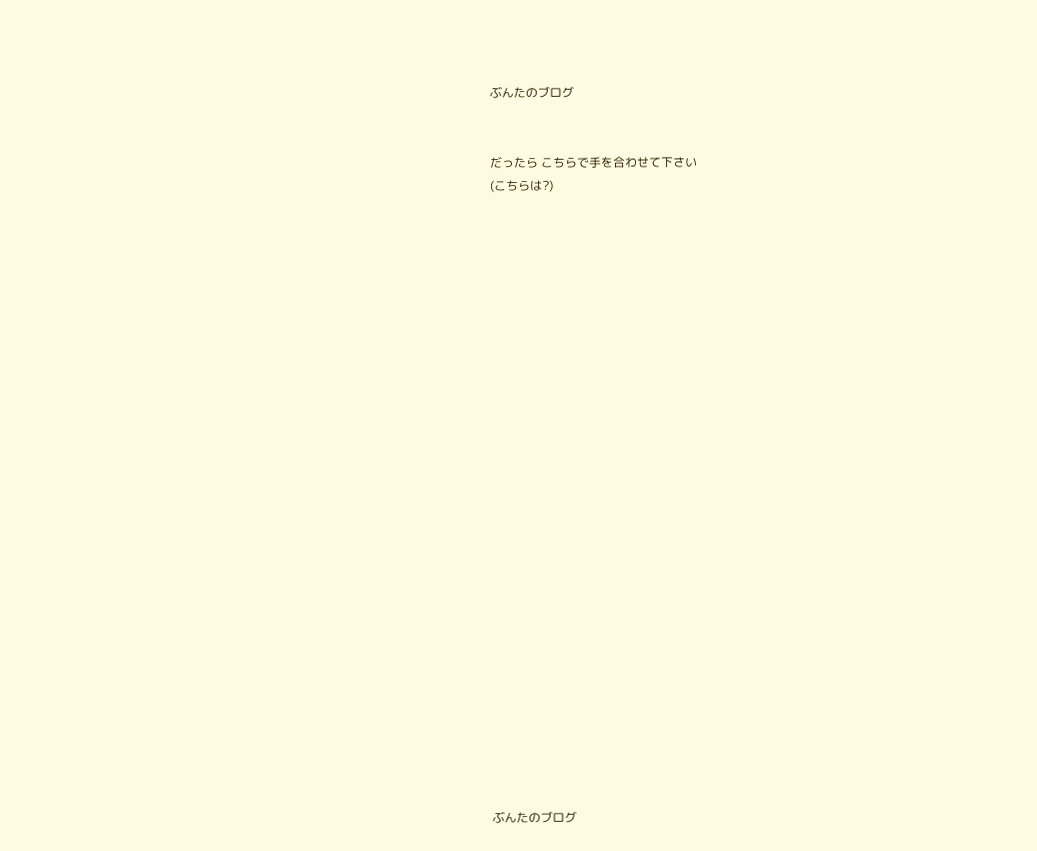ぶんたのブログ


だったら こちらで手を合わせて下さい
(こちらは?)


























ぶんたのブログ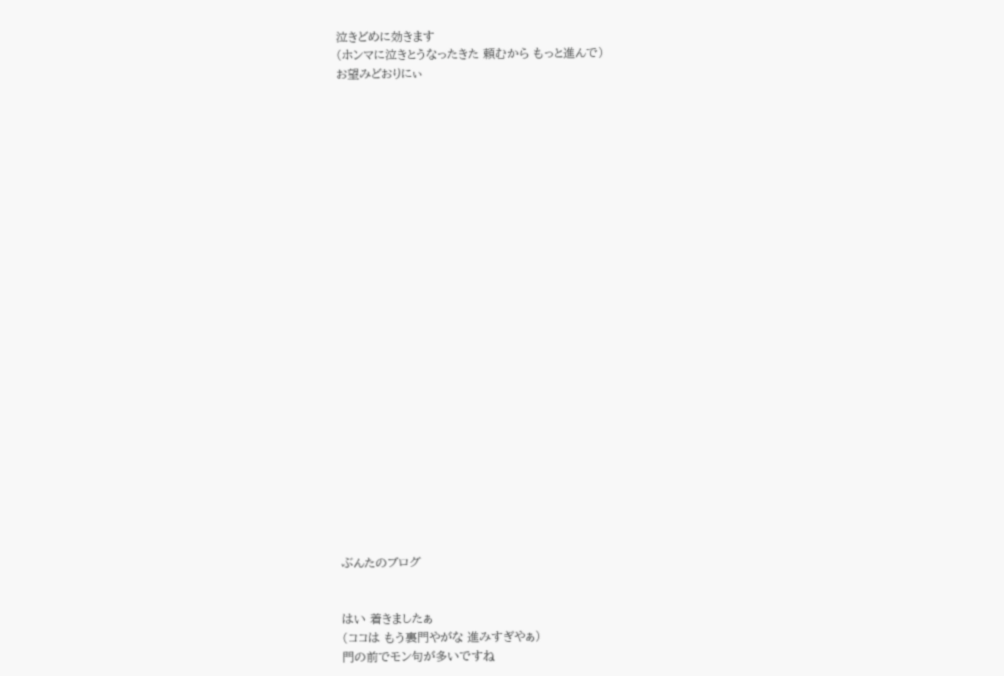泣きどめに効きます
(ホンマに泣きとうなったきた 頼むから もっと進んで)
お望みどおりにぃ

























ぶんたのブログ


はい 着きましたぁ
(ココは もう裏門やがな 進みすぎやぁ)
門の前でモン句が多いですね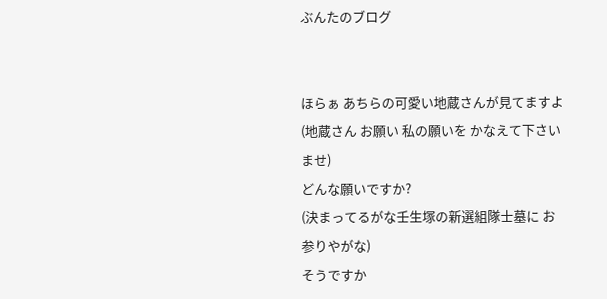ぶんたのブログ


ほらぁ あちらの可愛い地蔵さんが見てますよ
(地蔵さん お願い 私の願いを かなえて下さいませ)
どんな願いですか?
(決まってるがな壬生塚の新選組隊士墓に お参りやがな)
そうですか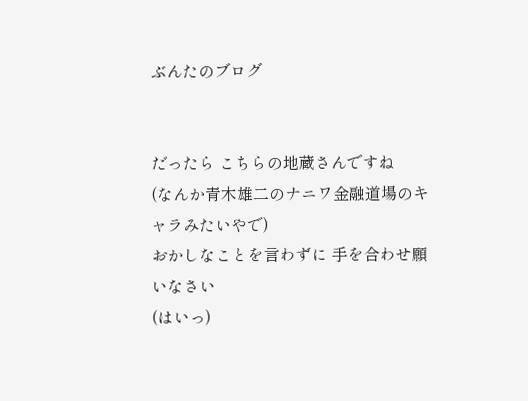ぶんたのブログ


だったら こちらの地蔵さんですね
(なんか青木雄二のナニワ金融道場のキャラみたいやで)
おかしなことを言わずに 手を合わせ願いなさい
(はいっ)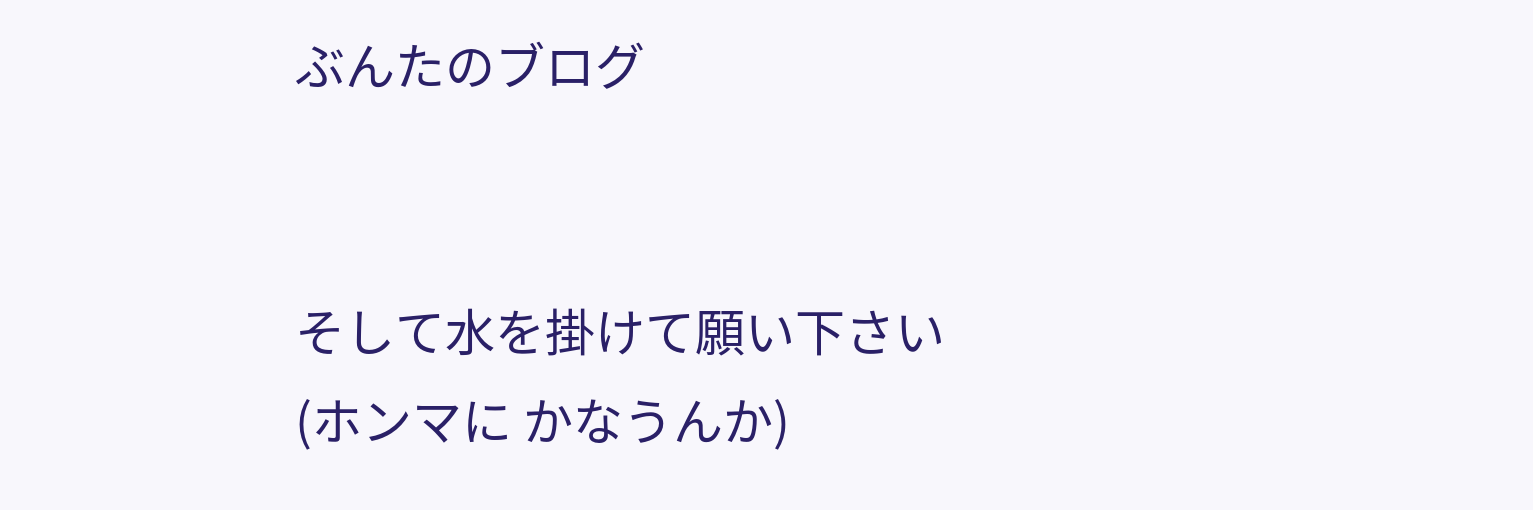ぶんたのブログ


そして水を掛けて願い下さい
(ホンマに かなうんか)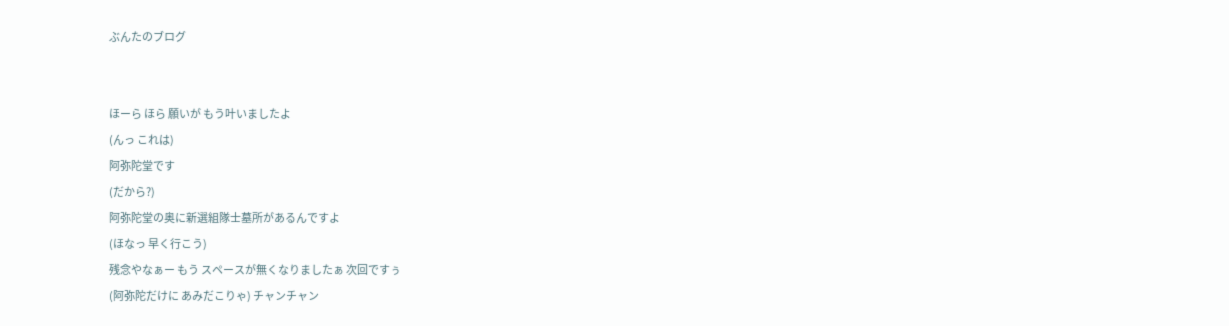ぶんたのブログ


ほーら ほら 願いが もう叶いましたよ
(んっ これは)
阿弥陀堂です
(だから?)
阿弥陀堂の奥に新選組隊士墓所があるんですよ
(ほなっ 早く行こう)
残念やなぁー もう スペースが無くなりましたぁ 次回ですぅ
(阿弥陀だけに あみだこりゃ) チャンチャン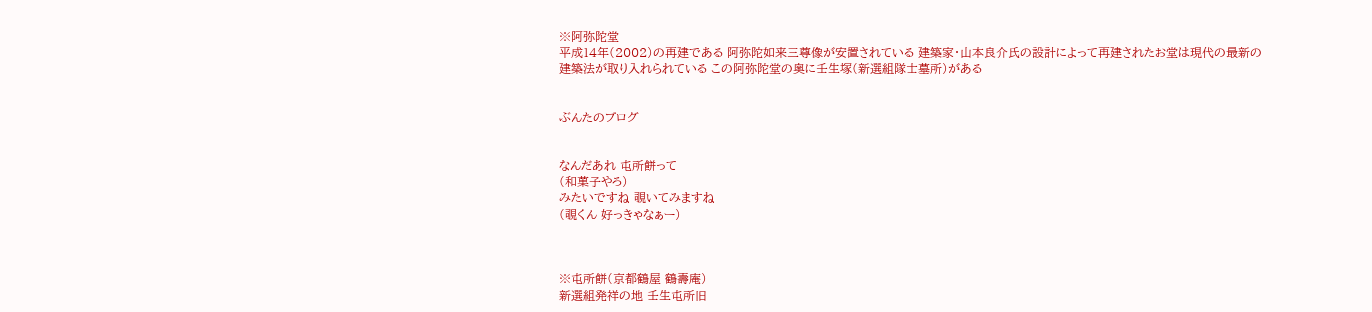※阿弥陀堂
平成14年(2002)の再建である 阿弥陀如来三尊像が安置されている 建築家・山本良介氏の設計によって再建されたお堂は現代の最新の建築法が取り入れられている この阿弥陀堂の奥に壬生塚(新選組隊士墓所)がある


ぶんたのブログ


なんだあれ 屯所餅って
(和菓子やろ)
みたいですね 覗いてみますね
(覗くん 好っきゃなぁー)



※屯所餅(京都鶴屋 鶴壽庵)
新選組発祥の地 壬生屯所旧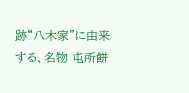跡“八木家”に由来する、名物 屯所餅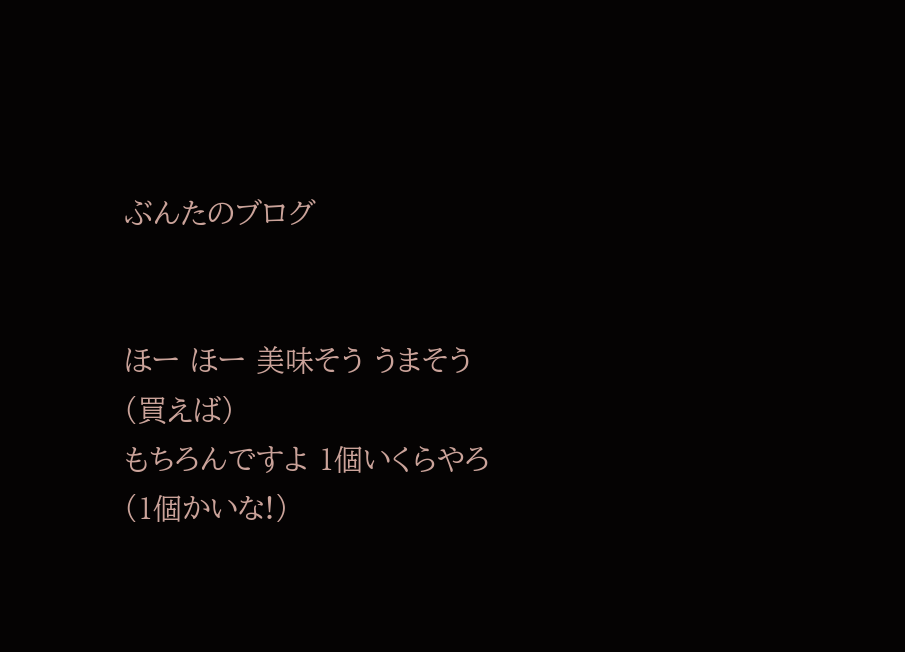ぶんたのブログ


ほー ほー 美味そう うまそう
(買えば)
もちろんですよ 1個いくらやろ
(1個かいな!)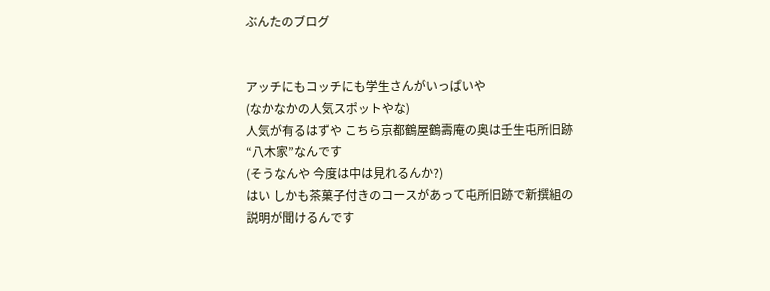ぶんたのブログ


アッチにもコッチにも学生さんがいっぱいや
(なかなかの人気スポットやな)
人気が有るはずや こちら京都鶴屋鶴壽庵の奥は壬生屯所旧跡“八木家”なんです
(そうなんや 今度は中は見れるんか?)
はい しかも茶菓子付きのコースがあって屯所旧跡で新撰組の説明が聞けるんです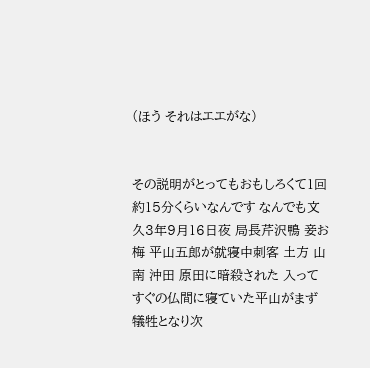(ほう それはエエがな)


その説明がとってもおもしろくて1回約15分くらいなんです なんでも文久3年9月16日夜 局長芹沢鴨 妾お梅 平山五郎が就寝中刺客 土方 山南 沖田 原田に暗殺された 入ってすぐの仏間に寝ていた平山がまず犠牲となり次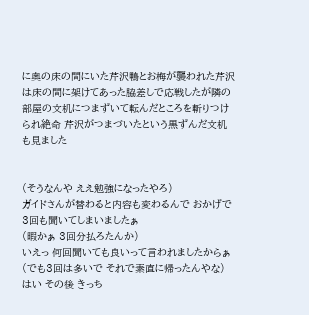に奥の床の間にいた芹沢鴨とお梅が襲われた芹沢は床の間に架けてあった脇差しで応戦したが隣の部屋の文机につまずいて転んだところを斬りつけられ絶命 芹沢がつまづいたという黒ずんだ文机も見ました


(そうなんや ええ勉強になったやろ)
ガイドさんが替わると内容も変わるんで おかげで3回も聞いてしまいましたぁ
(暇かぁ 3回分払ろたんか)
いえっ 何回聞いても良いって言われましたからぁ
(でも3回は多いで それで素直に帰ったんやな)
はい その後 きっち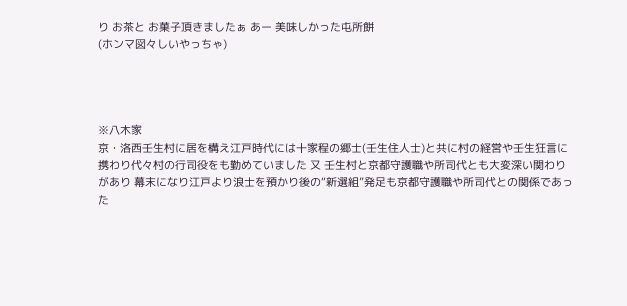り お茶と お菓子頂きましたぁ あー 美味しかった屯所餅
(ホンマ図々しいやっちゃ)




※八木家
京・洛西壬生村に居を構え江戸時代には十家程の郷士(壬生住人士)と共に村の経営や壬生狂言に携わり代々村の行司役をも勤めていました 又 壬生村と京都守護職や所司代とも大変深い関わりがあり 幕末になり江戸より浪士を預かり後の“新選組”発足も京都守護職や所司代との関係であった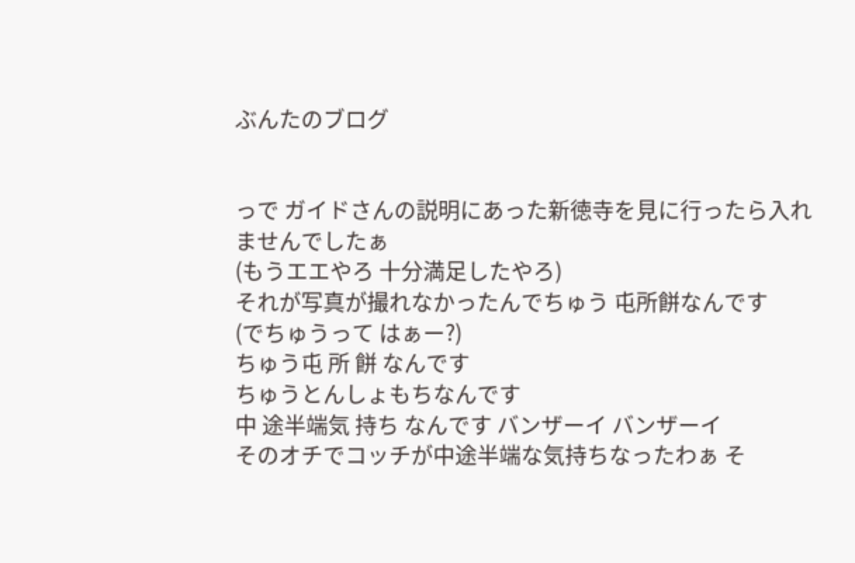ぶんたのブログ


っで ガイドさんの説明にあった新徳寺を見に行ったら入れませんでしたぁ
(もうエエやろ 十分満足したやろ)
それが写真が撮れなかったんでちゅう 屯所餅なんです
(でちゅうって はぁー?)
ちゅう屯 所 餅 なんです
ちゅうとんしょもちなんです
中 途半端気 持ち なんです バンザーイ バンザーイ
そのオチでコッチが中途半端な気持ちなったわぁ そ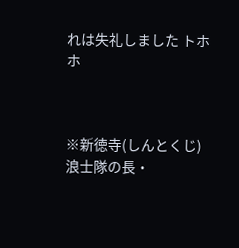れは失礼しました トホホ



※新徳寺(しんとくじ)
浪士隊の長・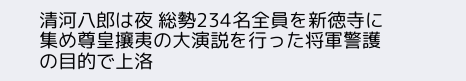清河八郎は夜 総勢234名全員を新徳寺に集め尊皇攘夷の大演説を行った将軍警護の目的で上洛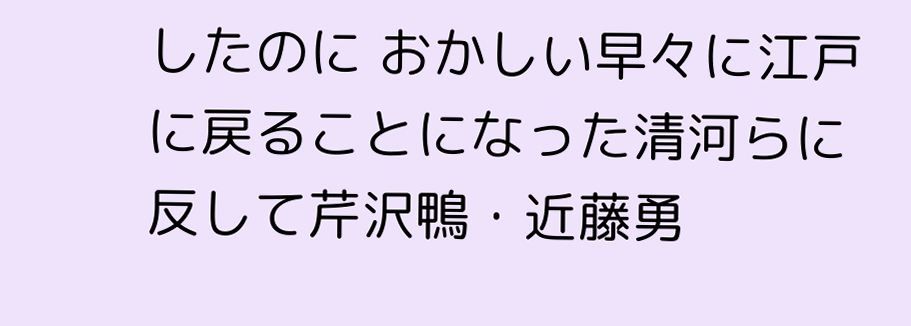したのに おかしい早々に江戸に戻ることになった清河らに反して芹沢鴨・近藤勇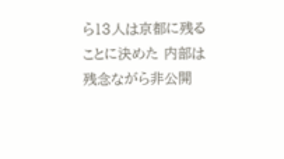ら13人は京都に残ることに決めた 内部は残念ながら非公開